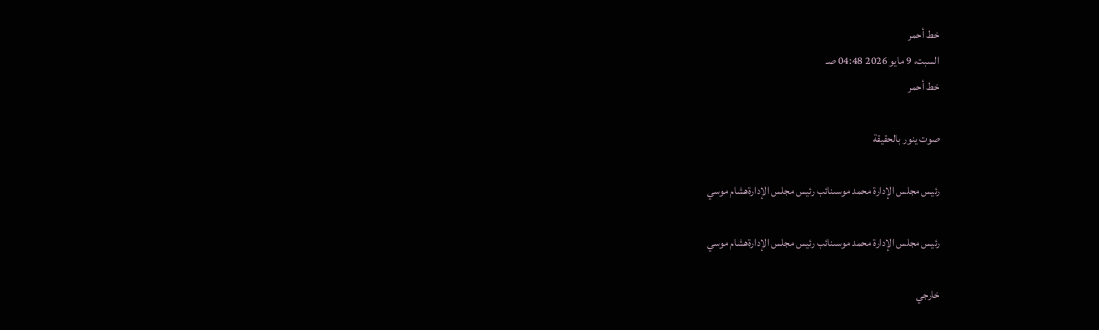خط أحمر
السبت، 9 مايو 2026 04:48 صـ
خط أحمر

صوت ينور بالحقيقة

رئيس مجلس الإدارة محمد موسىنائب رئيس مجلس الإدارةهشام موسي

رئيس مجلس الإدارة محمد موسىنائب رئيس مجلس الإدارةهشام موسي

خارجي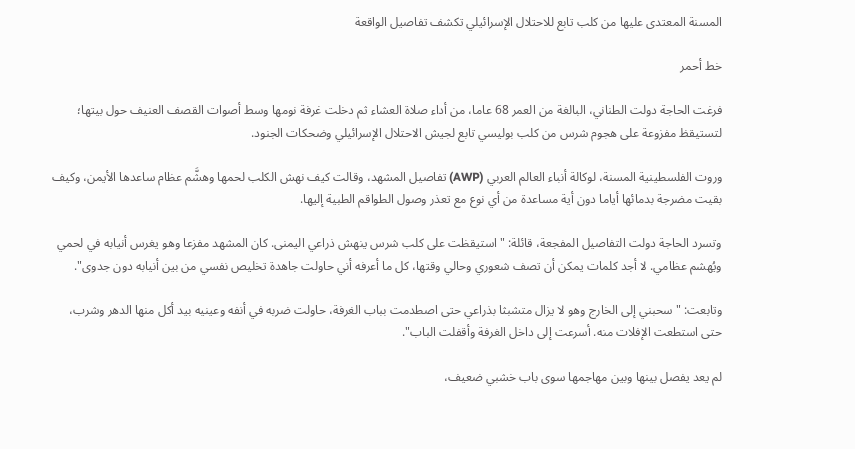المسنة المعتدى عليها من كلب تابع للاحتلال الإسرائيلي تكشف تفاصيل الواقعة

خط أحمر

فرغت الحاجة دولت الطناني، البالغة من العمر 68 عاما، من أداء صلاة العشاء ثم دخلت غرفة نومها وسط أصوات القصف العنيف حول بيتها؛ لتستيقظ مفزوعة على هجوم شرس من كلب بوليسي تابع لجيش الاحتلال الإسرائيلي وضحكات الجنود.

وروت الفلسطينية المسنة، لوكالة أنباء العالم العربي (AWP) تفاصيل المشهد، وقالت كيف نهش الكلب لحمها وهشَّم عظام ساعدها الأيمن، وكيف بقيت مضرجة بدمائها أياما دون أية مساعدة من أي نوع مع تعذر وصول الطواقم الطبية إليها.

وتسرد الحاجة دولت التفاصيل المفجعة، قائلة: "استيقظت على كلب شرس ينهش ذراعي اليمنى. كان المشهد مفزعا وهو يغرس أنيابه في لحمي ويُهشم عظامي. لا أجد كلمات يمكن أن تصف شعوري وحالي وقتها، كل ما أعرفه أني حاولت جاهدة تخليص نفسي من بين أنيابه دون جدوى".

وتابعت: "سحبني إلى الخارج وهو لا يزال متشبثا بذراعي حتى اصطدمت بباب الغرفة، حاولت ضربه في أنفه وعينيه بيد أكل منها الدهر وشرب، حتى استطعت الإفلات منه. أسرعت إلى داخل الغرفة وأقفلت الباب".

لم يعد يفصل بينها وبين مهاجمها سوى باب خشبي ضعيف،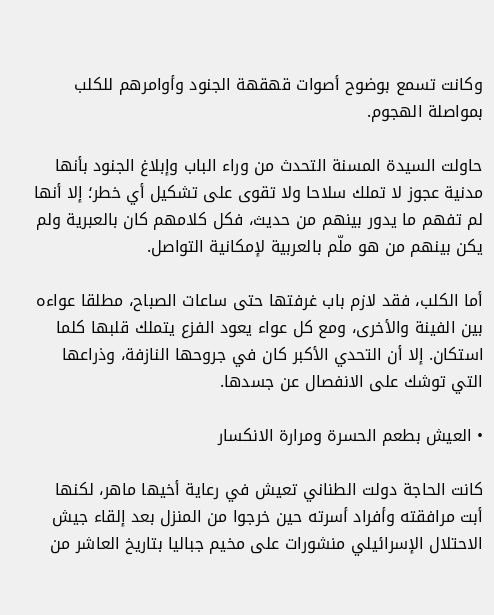وكانت تسمع بوضوح أصوات قهقهة الجنود وأوامرهم للكلب بمواصلة الهجوم.

حاولت السيدة المسنة التحدث من وراء الباب وإبلاغ الجنود بأنها مدنية عجوز لا تملك سلاحا ولا تقوى على تشكيل أي خطر؛ إلا أنها لم تفهم ما يدور بينهم من حديث، فكل كلامهم كان بالعبرية ولم يكن بينهم من هو ملّم بالعربية لإمكانية التواصل.

أما الكلب، فقد لازم باب غرفتها حتى ساعات الصباح، مطلقا عواءه بين الفينة والأخرى، ومع كل عواء يعود الفزع يتملك قلبها كلما استكان. إلا أن التحدي الأكبر كان في جروحها النازفة، وذراعها التي توشك على الانفصال عن جسدها.

• العيش بطعم الحسرة ومرارة الانكسار

كانت الحاجة دولت الطناني تعيش في رعاية أخيها ماهر، لكنها أبت مرافقته وأفراد أسرته حين خرجوا من المنزل بعد إلقاء جيش الاحتلال الإسرائيلي منشورات على مخيم جباليا بتاريخ العاشر من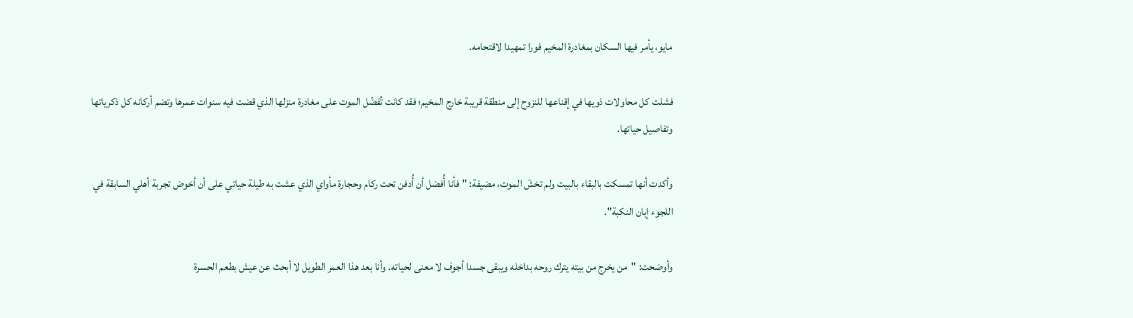مايو، يأمر فيها السكان بمغادرة المخيم فورا تمهيدا لاقتحامه.

فشلت كل محاولات ذويها في إقناعها للنزوح إلى منطقة قريبة خارج المخيم؛ فقد كانت تُفضّل الموت على مغادرة منزلها الذي قضت فيه سنوات عمرها وتضم أركانه كل ذكرياتها وتفاصيل حياتها.

وأكدت أنها تمسكت بالبقاء بالبيت ولم تخشَ الموت، مضيفة: "فأنا أُفضل أن أُدفن تحت ركام وحجارة مأواي الذي عشت به طيلة حياتي على أن أخوض تجربة أهلي السابقة في اللجوء إبان النكبة".

وأوضحت: "من يخرج من بيته يترك روحه بداخله ويبقى جسدا أجوف لا معنى لحياته. وأنا بعد هذا العمر الطويل لا أبحث عن عيش بطعم الحسرة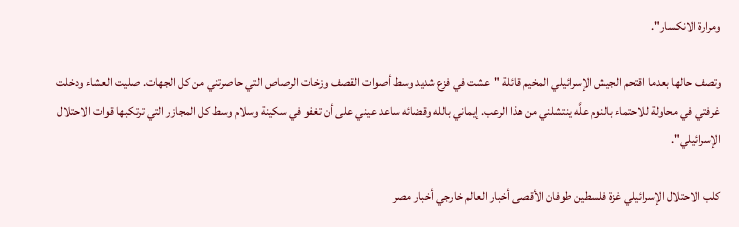ومرارة الانكسار".

وتصف حالها بعدما اقتحم الجيش الإسرائيلي المخيم قائلة "عشت في فزع شديد وسط أصوات القصف وزخات الرصاص التي حاصرتني من كل الجهات. صليت العشاء ودخلت غرفتي في محاولة للاحتماء بالنوم علَّه ينتشلني من هذا الرعب. إيماني بالله وقضائه ساعد عيني على أن تغفو في سكينة وسلام وسط كل المجازر التي ترتكبها قوات الاحتلال الإسرائيلي".

كلب الاحتلال الإسرائيلي غزة فلسطين طوفان الأقصى أخبار العالم خارجي أخبار مصر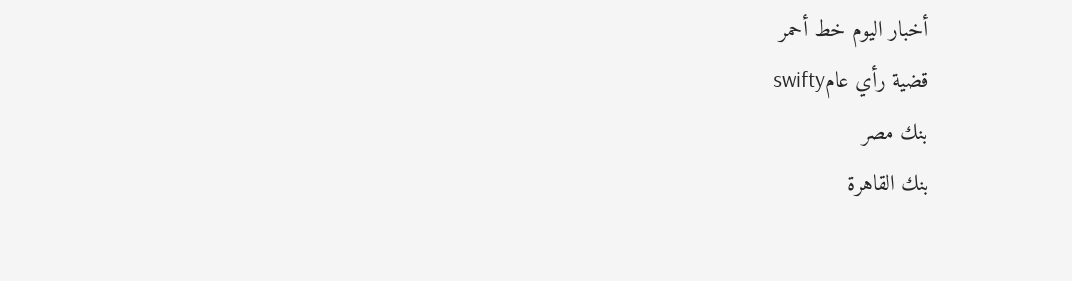أخبار اليوم خط أحمر
قضية رأي عامswifty
بنك مصر
بنك القاهرة